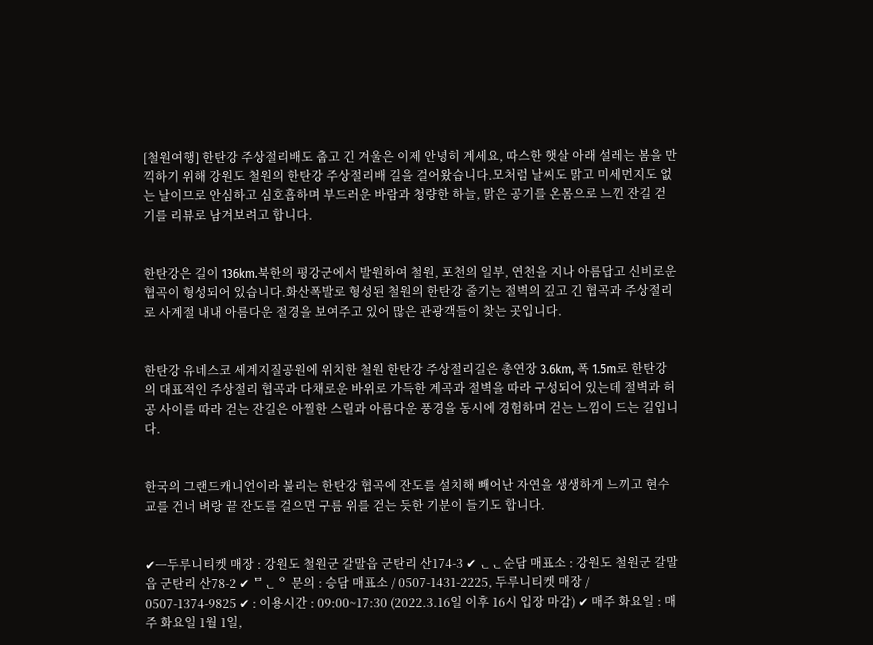[철원여행] 한탄강 주상절리배도 춥고 긴 겨울은 이제 안녕히 계세요, 따스한 햇살 아래 설레는 봄을 만끽하기 위해 강원도 철원의 한탄강 주상절리배 길을 걸어왔습니다.모처럼 날씨도 맑고 미세먼지도 없는 날이므로 안심하고 심호흡하며 부드러운 바람과 청량한 하늘, 맑은 공기를 온몸으로 느낀 잔길 걷기를 리뷰로 남겨보려고 합니다.


한탄강은 길이 136km.북한의 평강군에서 발원하여 철원, 포천의 일부, 연천을 지나 아름답고 신비로운 협곡이 형성되어 있습니다.화산폭발로 형성된 철원의 한탄강 줄기는 절벽의 깊고 긴 협곡과 주상절리로 사계절 내내 아름다운 절경을 보여주고 있어 많은 관광객들이 찾는 곳입니다.


한탄강 유네스코 세계지질공원에 위치한 철원 한탄강 주상절리길은 총연장 3.6km, 폭 1.5m로 한탄강의 대표적인 주상절리 협곡과 다채로운 바위로 가득한 계곡과 절벽을 따라 구성되어 있는데 절벽과 허공 사이를 따라 걷는 잔길은 아찔한 스릴과 아름다운 풍경을 동시에 경험하며 걷는 느낌이 드는 길입니다.


한국의 그랜드캐니언이라 불리는 한탄강 협곡에 잔도를 설치해 빼어난 자연을 생생하게 느끼고 현수교를 건너 벼랑 끝 잔도를 걸으면 구름 위를 걷는 듯한 기분이 들기도 합니다.


✔ᅳ두루니티켓 매장 : 강원도 철원군 갈말읍 군탄리 산174-3 ✔ ᆫᆫ순담 매표소 : 강원도 철원군 갈말읍 군탄리 산78-2 ✔ ᄆᆫᄋ 문의 : 승담 매표소 / 0507-1431-2225, 두루니티켓 매장 / 0507-1374-9825 ✔ : 이용시간 : 09:00~17:30 (2022.3.16일 이후 16시 입장 마감) ✔ 매주 화요일 : 매주 화요일 1월 1일,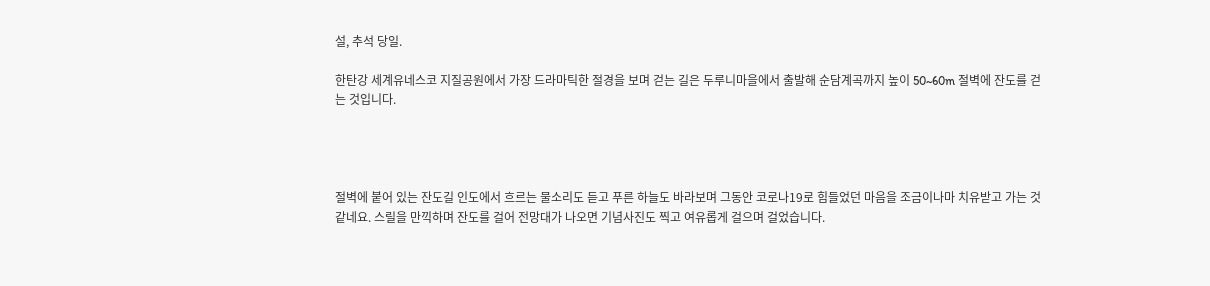설, 추석 당일.

한탄강 세계유네스코 지질공원에서 가장 드라마틱한 절경을 보며 걷는 길은 두루니마을에서 출발해 순담계곡까지 높이 50~60m 절벽에 잔도를 걷는 것입니다.




절벽에 붙어 있는 잔도길 인도에서 흐르는 물소리도 듣고 푸른 하늘도 바라보며 그동안 코로나19로 힘들었던 마음을 조금이나마 치유받고 가는 것 같네요. 스릴을 만끽하며 잔도를 걸어 전망대가 나오면 기념사진도 찍고 여유롭게 걸으며 걸었습니다.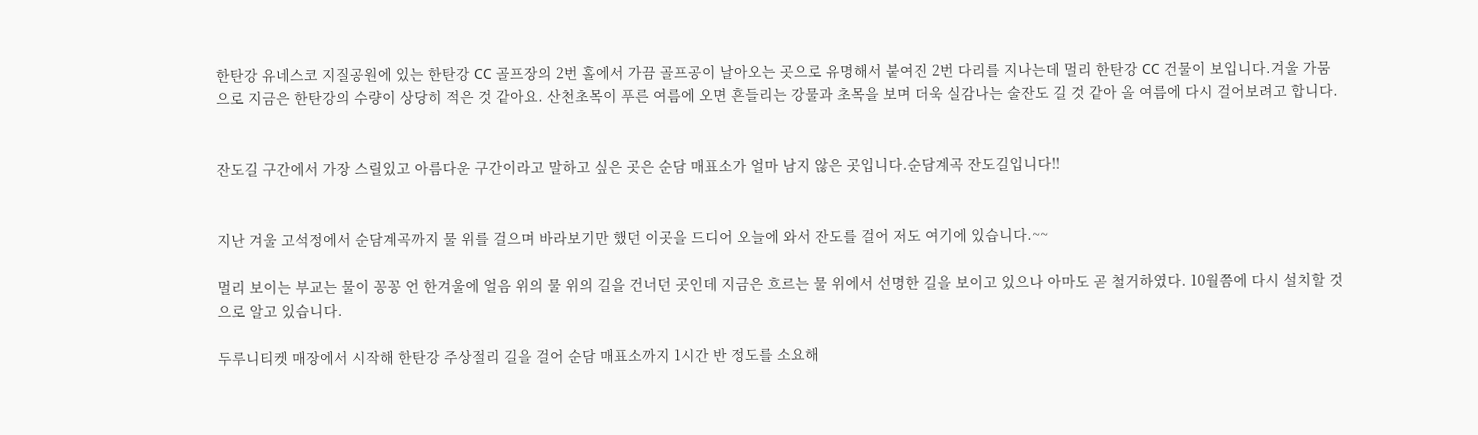한탄강 유네스코 지질공원에 있는 한탄강 CC 골프장의 2번 홀에서 가끔 골프공이 날아오는 곳으로 유명해서 붙여진 2번 다리를 지나는데 멀리 한탄강 CC 건물이 보입니다.겨울 가뭄으로 지금은 한탄강의 수량이 상당히 적은 것 같아요. 산천초목이 푸른 여름에 오면 흔들리는 강물과 초목을 보며 더욱 실감나는 술잔도 길 것 같아 올 여름에 다시 걸어보려고 합니다.


잔도길 구간에서 가장 스릴있고 아름다운 구간이라고 말하고 싶은 곳은 순담 매표소가 얼마 남지 않은 곳입니다.순담계곡 잔도길입니다!!


지난 겨울 고석정에서 순담계곡까지 물 위를 걸으며 바라보기만 했던 이곳을 드디어 오늘에 와서 잔도를 걸어 저도 여기에 있습니다.~~

멀리 보이는 부교는 물이 꽁꽁 언 한겨울에 얼음 위의 물 위의 길을 건너던 곳인데 지금은 흐르는 물 위에서 선명한 길을 보이고 있으나 아마도 곧 철거하였다. 10월쯤에 다시 설치할 것으로 알고 있습니다.

두루니티켓 매장에서 시작해 한탄강 주상절리 길을 걸어 순담 매표소까지 1시간 반 정도를 소요해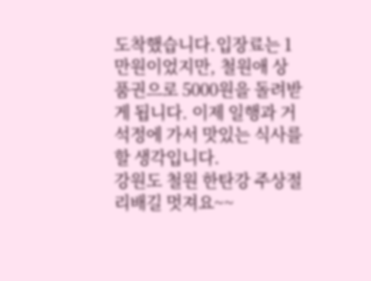도착했습니다.입장료는 1만원이었지만, 철원애 상품권으로 5000원을 돌려받게 됩니다. 이제 일행과 거석정에 가서 맛있는 식사를 할 생각입니다.
강원도 철원 한탄강 주상절리배길 멋져요~~